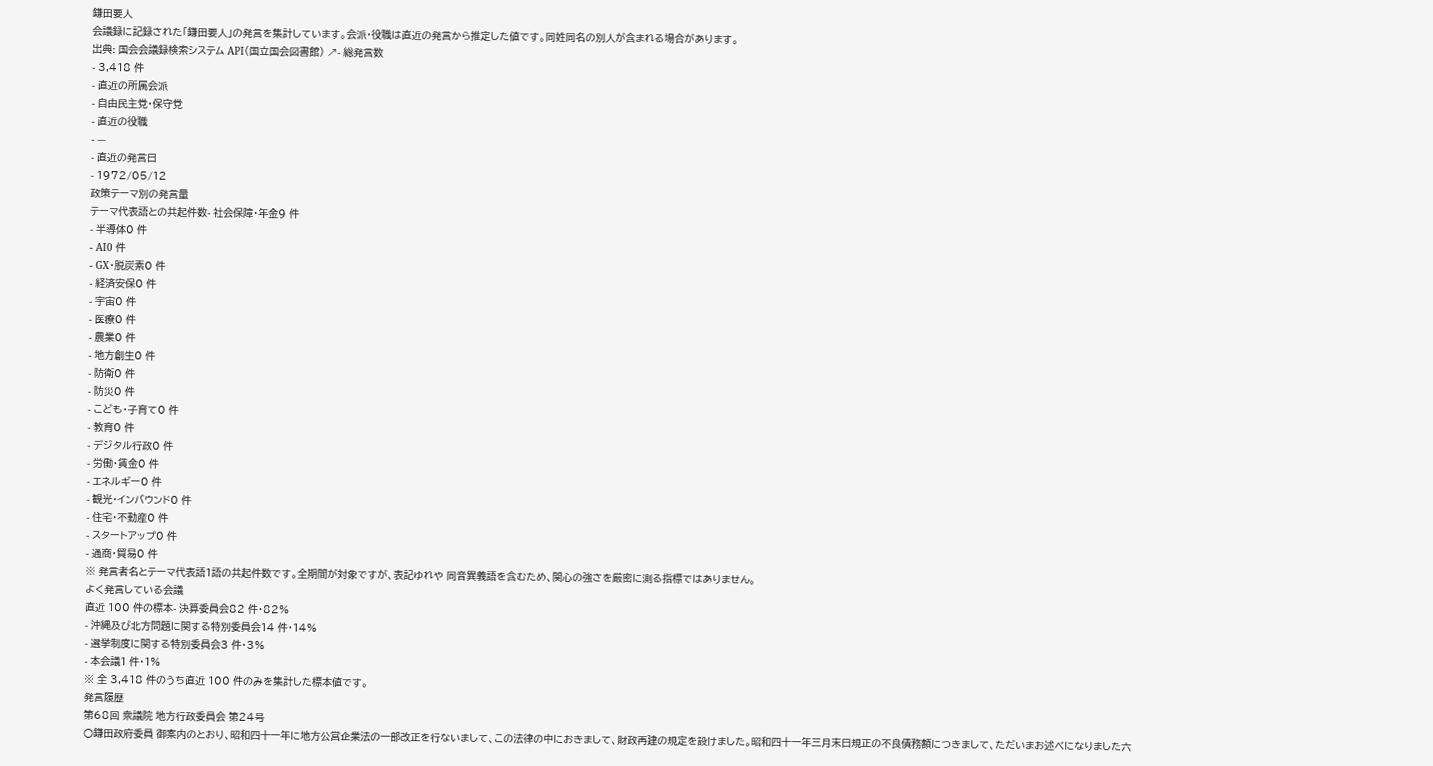鎌田要人
会議録に記録された「鎌田要人」の発言を集計しています。会派・役職は直近の発言から推定した値です。同姓同名の別人が含まれる場合があります。
出典: 国会会議録検索システム API(国立国会図書館) ↗- 総発言数
- 3,418 件
- 直近の所属会派
- 自由民主党・保守党
- 直近の役職
- —
- 直近の発言日
- 1972/05/12
政策テーマ別の発言量
テーマ代表語との共起件数- 社会保障・年金9 件
- 半導体0 件
- AI0 件
- GX・脱炭素0 件
- 経済安保0 件
- 宇宙0 件
- 医療0 件
- 農業0 件
- 地方創生0 件
- 防衛0 件
- 防災0 件
- こども・子育て0 件
- 教育0 件
- デジタル行政0 件
- 労働・賃金0 件
- エネルギー0 件
- 観光・インバウンド0 件
- 住宅・不動産0 件
- スタートアップ0 件
- 通商・貿易0 件
※ 発言者名とテーマ代表語1語の共起件数です。全期間が対象ですが、表記ゆれや 同音異義語を含むため、関心の強さを厳密に測る指標ではありません。
よく発言している会議
直近 100 件の標本- 決算委員会82 件・82%
- 沖縄及び北方問題に関する特別委員会14 件・14%
- 選挙制度に関する特別委員会3 件・3%
- 本会議1 件・1%
※ 全 3,418 件のうち直近 100 件のみを集計した標本値です。
発言履歴
第68回 衆議院 地方行政委員会 第24号
○鎌田政府委員 御案内のとおり、昭和四十一年に地方公営企業法の一部改正を行ないまして、この法律の中におきまして、財政再建の規定を設けました。昭和四十一年三月末日規正の不良債務額につきまして、ただいまお述べになりました六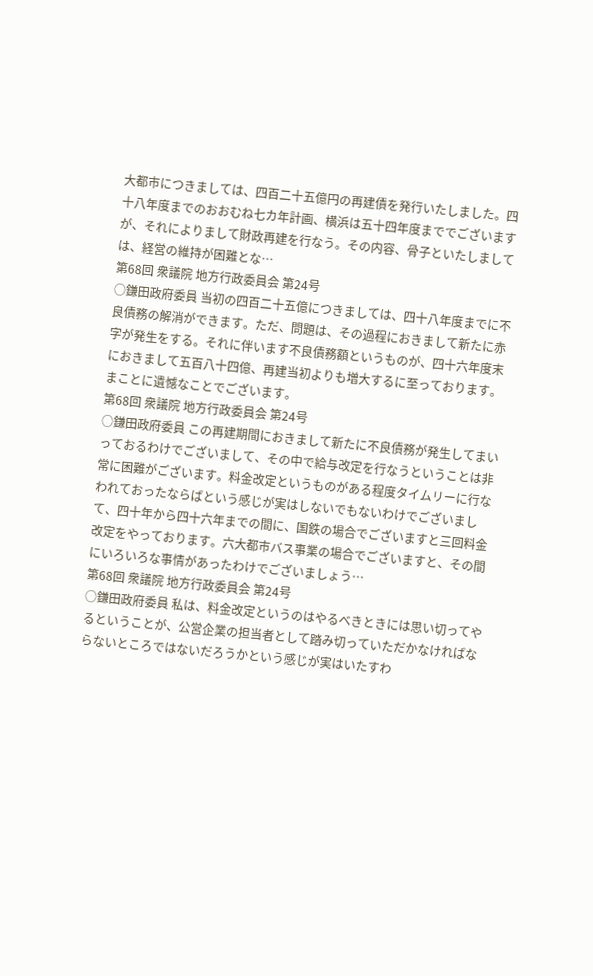大都市につきましては、四百二十五億円の再建債を発行いたしました。四十八年度までのおおむね七カ年計画、横浜は五十四年度まででございますが、それによりまして財政再建を行なう。その内容、骨子といたしましては、経営の維持が困難とな…
第68回 衆議院 地方行政委員会 第24号
○鎌田政府委員 当初の四百二十五億につきましては、四十八年度までに不良債務の解消ができます。ただ、問題は、その過程におきまして新たに赤字が発生をする。それに伴います不良債務額というものが、四十六年度末におきまして五百八十四億、再建当初よりも増大するに至っております。まことに遺憾なことでございます。
第68回 衆議院 地方行政委員会 第24号
○鎌田政府委員 この再建期間におきまして新たに不良債務が発生してまいっておるわけでございまして、その中で給与改定を行なうということは非常に困難がございます。料金改定というものがある程度タイムリーに行なわれておったならばという感じが実はしないでもないわけでございまして、四十年から四十六年までの間に、国鉄の場合でございますと三回料金改定をやっております。六大都市バス事業の場合でございますと、その間にいろいろな事情があったわけでございましょう…
第68回 衆議院 地方行政委員会 第24号
○鎌田政府委員 私は、料金改定というのはやるべきときには思い切ってやるということが、公営企業の担当者として踏み切っていただかなければならないところではないだろうかという感じが実はいたすわ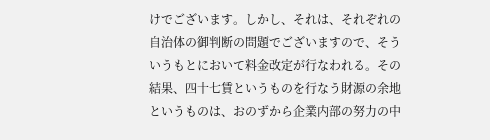けでございます。しかし、それは、それぞれの自治体の御判断の問題でございますので、そういうもとにおいて料金改定が行なわれる。その結果、四十七賃というものを行なう財源の余地というものは、おのずから企業内部の努力の中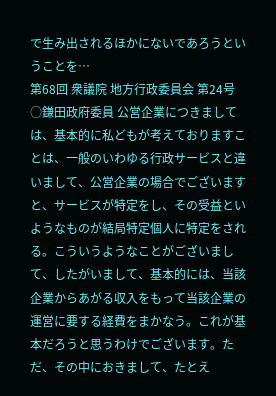で生み出されるほかにないであろうということを…
第68回 衆議院 地方行政委員会 第24号
○鎌田政府委員 公営企業につきましては、基本的に私どもが考えておりますことは、一般のいわゆる行政サービスと違いまして、公営企業の場合でございますと、サービスが特定をし、その受益といようなものが結局特定個人に特定をされる。こういうようなことがございまして、したがいまして、基本的には、当該企業からあがる収入をもって当該企業の運営に要する経費をまかなう。これが基本だろうと思うわけでございます。ただ、その中におきまして、たとえ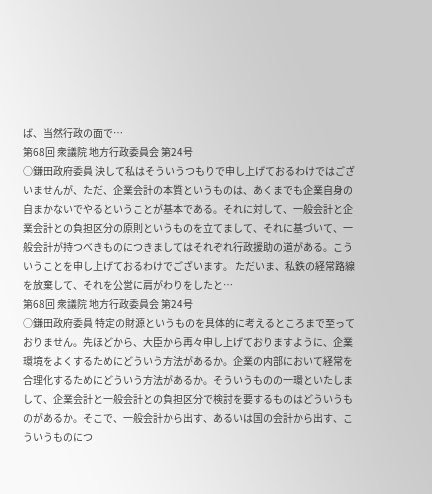ば、当然行政の面で…
第68回 衆議院 地方行政委員会 第24号
○鎌田政府委員 決して私はそういうつもりで申し上げておるわけではございませんが、ただ、企業会計の本質というものは、あくまでも企業自身の自まかないでやるということが基本である。それに対して、一般会計と企業会計との負担区分の原則というものを立てまして、それに基づいて、一般会計が持つべきものにつきましてはそれぞれ行政援助の道がある。こういうことを申し上げておるわけでございます。 ただいま、私鉄の経常路線を放棄して、それを公営に肩がわりをしたと…
第68回 衆議院 地方行政委員会 第24号
○鎌田政府委員 特定の財源というものを具体的に考えるところまで至っておりません。先ほどから、大臣から再々申し上げておりますように、企業環境をよくするためにどういう方法があるか。企業の内部において経常を合理化するためにどういう方法があるか。そういうものの一環といたしまして、企業会計と一般会計との負担区分で検討を要するものはどういうものがあるか。そこで、一般会計から出す、あるいは国の会計から出す、こういうものにつ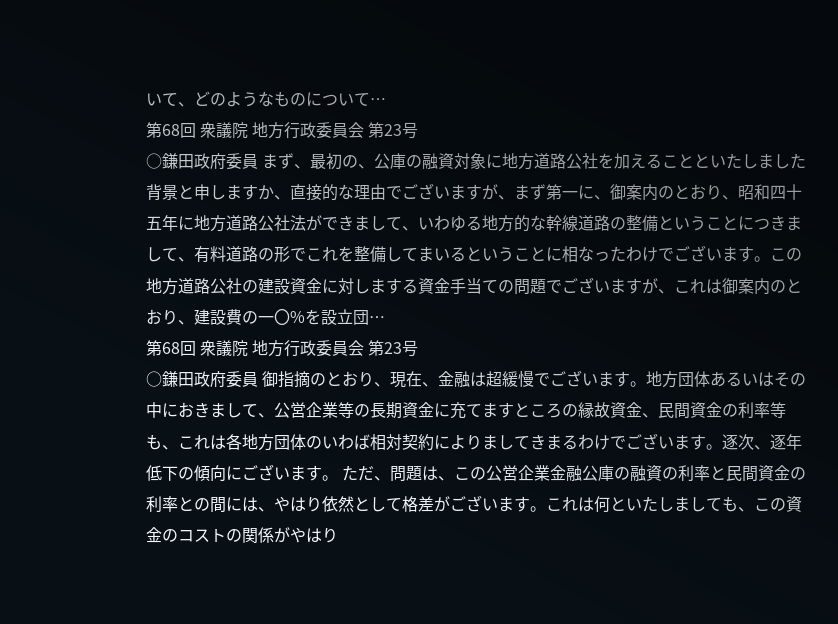いて、どのようなものについて…
第68回 衆議院 地方行政委員会 第23号
○鎌田政府委員 まず、最初の、公庫の融資対象に地方道路公社を加えることといたしました背景と申しますか、直接的な理由でございますが、まず第一に、御案内のとおり、昭和四十五年に地方道路公社法ができまして、いわゆる地方的な幹線道路の整備ということにつきまして、有料道路の形でこれを整備してまいるということに相なったわけでございます。この地方道路公社の建設資金に対しまする資金手当ての問題でございますが、これは御案内のとおり、建設費の一〇%を設立団…
第68回 衆議院 地方行政委員会 第23号
○鎌田政府委員 御指摘のとおり、現在、金融は超緩慢でございます。地方団体あるいはその中におきまして、公営企業等の長期資金に充てますところの縁故資金、民間資金の利率等も、これは各地方団体のいわば相対契約によりましてきまるわけでございます。逐次、逐年低下の傾向にございます。 ただ、問題は、この公営企業金融公庫の融資の利率と民間資金の利率との間には、やはり依然として格差がございます。これは何といたしましても、この資金のコストの関係がやはり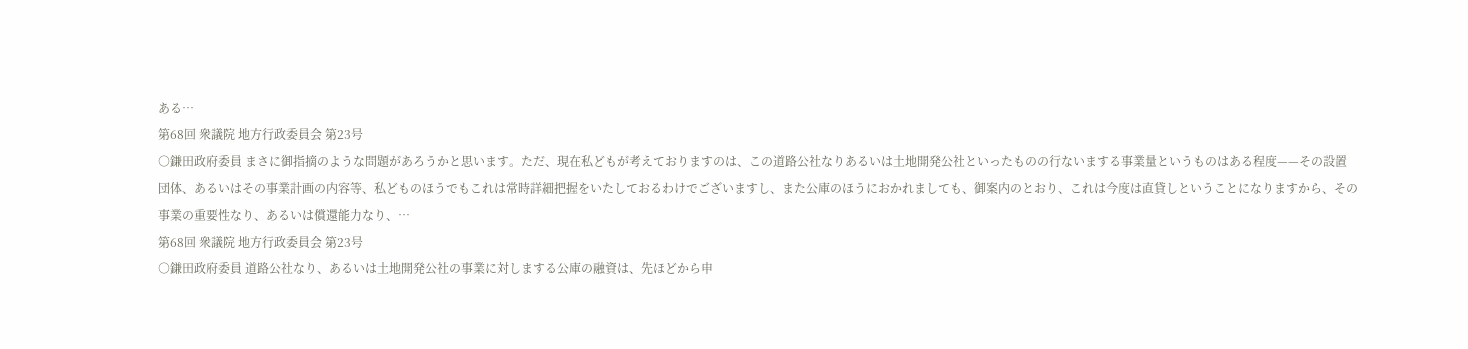ある…
第68回 衆議院 地方行政委員会 第23号
○鎌田政府委員 まさに御指摘のような問題があろうかと思います。ただ、現在私どもが考えておりますのは、この道路公社なりあるいは土地開発公社といったものの行ないまする事業量というものはある程度——その設置団体、あるいはその事業計画の内容等、私どものほうでもこれは常時詳細把握をいたしておるわけでございますし、また公庫のほうにおかれましても、御案内のとおり、これは今度は直貸しということになりますから、その事業の重要性なり、あるいは償還能力なり、…
第68回 衆議院 地方行政委員会 第23号
○鎌田政府委員 道路公社なり、あるいは土地開発公社の事業に対しまする公庫の融資は、先ほどから申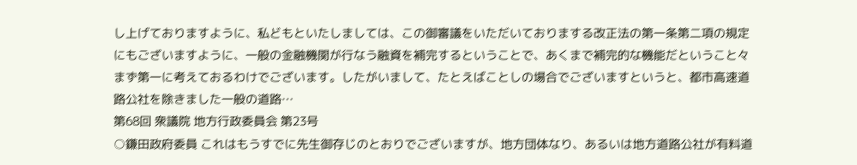し上げておりますように、私どもといたしましては、この御審議をいただいておりまする改正法の第一条第二項の規定にもございますように、一般の金融機関が行なう融資を補完するということで、あくまで補完的な機能だということ々まず第一に考えておるわけでございます。したがいまして、たとえばことしの場合でございますというと、都市高速道路公社を除きました一般の道路…
第68回 衆議院 地方行政委員会 第23号
○鎌田政府委員 これはもうすでに先生御存じのとおりでございますが、地方団体なり、あるいは地方道路公社が有料道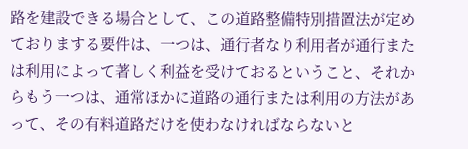路を建設できる場合として、この道路整備特別措置法が定めておりまする要件は、一つは、通行者なり利用者が通行または利用によって著しく利益を受けておるということ、それからもう一つは、通常ほかに道路の通行または利用の方法があって、その有料道路だけを使わなければならないと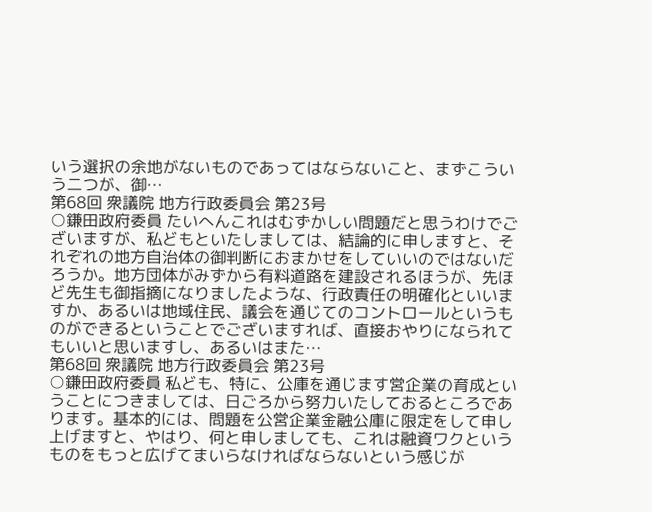いう選択の余地がないものであってはならないこと、まずこういう二つが、御…
第68回 衆議院 地方行政委員会 第23号
○鎌田政府委員 たいへんこれはむずかしい問題だと思うわけでございますが、私どもといたしましては、結論的に申しますと、それぞれの地方自治体の御判断におまかせをしていいのではないだろうか。地方団体がみずから有料道路を建設されるほうが、先ほど先生も御指摘になりましたような、行政責任の明確化といいますか、あるいは地域住民、議会を通じてのコントロールというものができるということでございますれば、直接おやりになられてもいいと思いますし、あるいはまた…
第68回 衆議院 地方行政委員会 第23号
○鎌田政府委員 私ども、特に、公庫を通じます営企業の育成ということにつきましては、日ごろから努力いたしておるところであります。基本的には、問題を公営企業金融公庫に限定をして申し上げますと、やはり、何と申しましても、これは融資ワクというものをもっと広げてまいらなければならないという感じが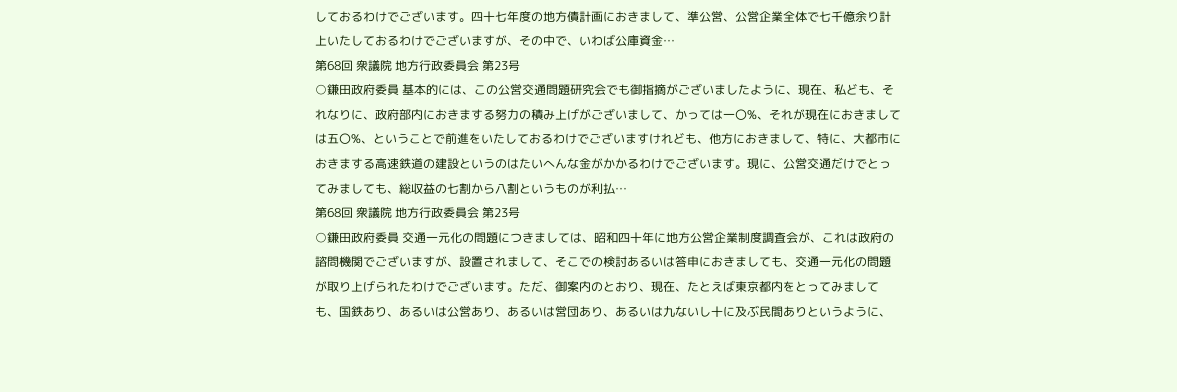しておるわけでございます。四十七年度の地方債計画におきまして、準公営、公営企業全体で七千億余り計上いたしておるわけでございますが、その中で、いわば公庫資金…
第68回 衆議院 地方行政委員会 第23号
○鎌田政府委員 基本的には、この公営交通問題研究会でも御指摘がございましたように、現在、私ども、それなりに、政府部内におきまする努力の積み上げがございまして、かっては一〇%、それが現在におきましては五〇%、ということで前進をいたしておるわけでございますけれども、他方におきまして、特に、大都市におきまする高速鉄道の建設というのはたいへんな金がかかるわけでございます。現に、公営交通だけでとってみましても、総収益の七割から八割というものが利払…
第68回 衆議院 地方行政委員会 第23号
○鎌田政府委員 交通一元化の問題につきましては、昭和四十年に地方公営企業制度調査会が、これは政府の諮問機関でございますが、設置されまして、そこでの検討あるいは答申におきましても、交通一元化の問題が取り上げられたわけでございます。ただ、御案内のとおり、現在、たとえば東京都内をとってみましても、国鉄あり、あるいは公営あり、あるいは営団あり、あるいは九ないし十に及ぶ民間ありというように、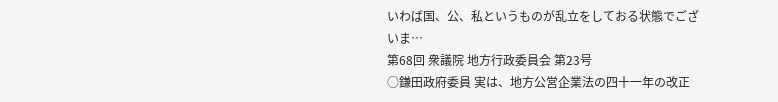いわば国、公、私というものが乱立をしておる状態でございま…
第68回 衆議院 地方行政委員会 第23号
○鎌田政府委員 実は、地方公営企業法の四十一年の改正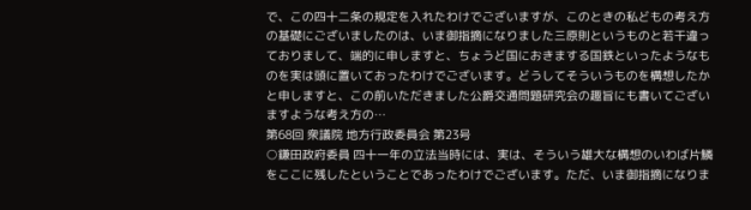で、この四十二条の規定を入れたわけでございますが、このときの私どもの考え方の基礎にございましたのは、いま御指摘になりました三原則というものと若干違っておりまして、端的に申しますと、ちょうど国におきまする国鉄といったようなものを実は頭に置いておったわけでございます。どうしてそういうものを構想したかと申しますと、この前いただきました公爵交通問題研究会の趣旨にも書いてございますような考え方の…
第68回 衆議院 地方行政委員会 第23号
○鎌田政府委員 四十一年の立法当時には、実は、そういう雄大な構想のいわば片鱗をここに残したということであったわけでございます。ただ、いま御指摘になりま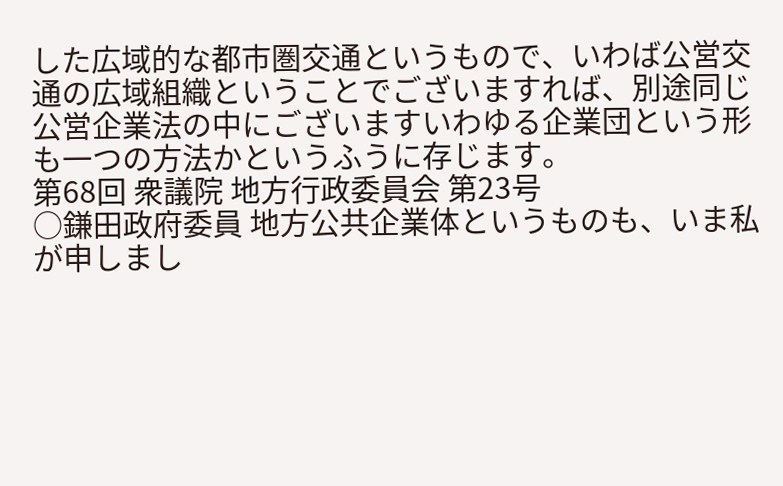した広域的な都市圏交通というもので、いわば公営交通の広域組織ということでございますれば、別途同じ公営企業法の中にございますいわゆる企業団という形も一つの方法かというふうに存じます。
第68回 衆議院 地方行政委員会 第23号
○鎌田政府委員 地方公共企業体というものも、いま私が申しまし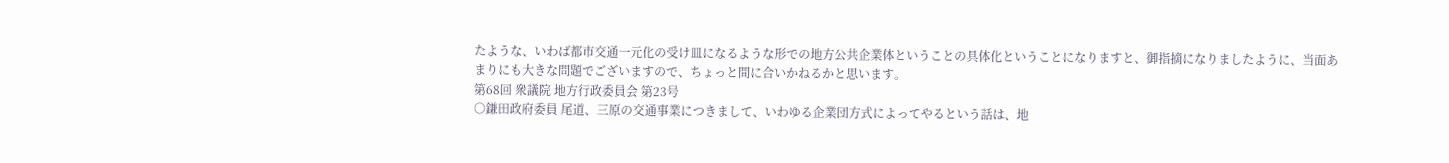たような、いわば都市交通一元化の受け皿になるような形での地方公共企業体ということの具体化ということになりますと、御指摘になりましたように、当面あまりにも大きな問題でございますので、ちょっと間に合いかねるかと思います。
第68回 衆議院 地方行政委員会 第23号
○鎌田政府委員 尾道、三原の交通事業につきまして、いわゆる企業団方式によってやるという話は、地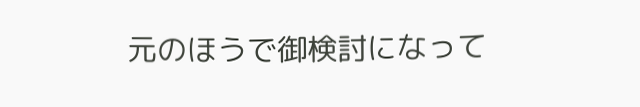元のほうで御検討になって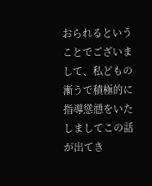おられるということでございまして、私どもの漸うで積極的に指導慫慂をいたしましてこの話が出てき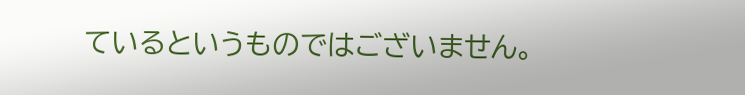ているというものではございません。